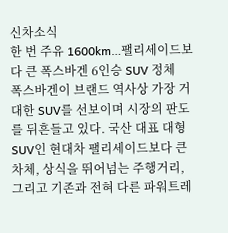신차소식
한 번 주유 1600km…팰리세이드보다 큰 폭스바겐 6인승 SUV 정체
폭스바겐이 브랜드 역사상 가장 거대한 SUV를 선보이며 시장의 판도를 뒤흔들고 있다. 국산 대표 대형 SUV인 현대차 팰리세이드보다 큰 차체, 상식을 뛰어넘는 주행거리, 그리고 기존과 전혀 다른 파워트레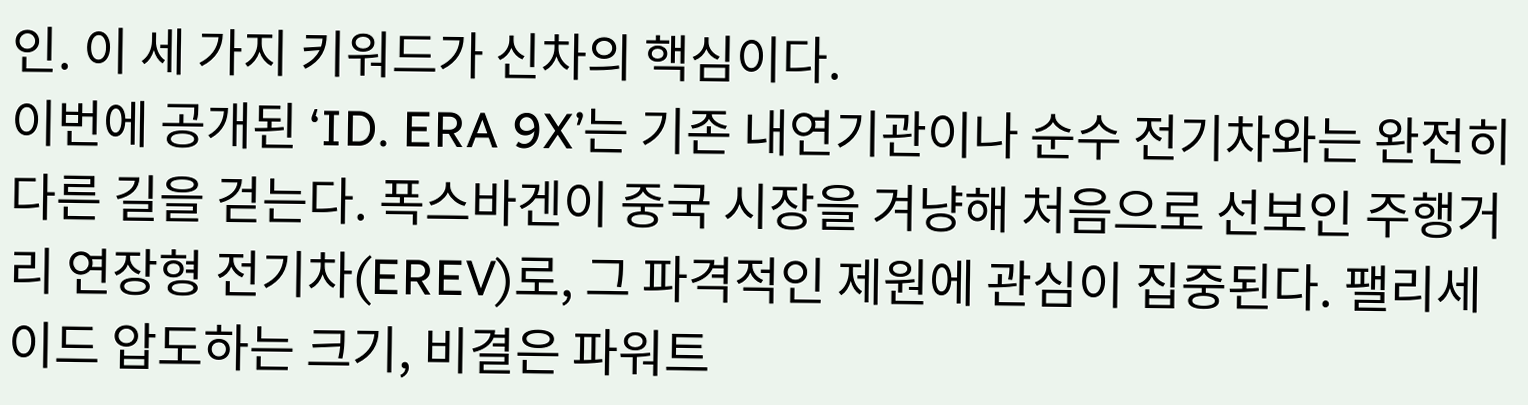인. 이 세 가지 키워드가 신차의 핵심이다.
이번에 공개된 ‘ID. ERA 9X’는 기존 내연기관이나 순수 전기차와는 완전히 다른 길을 걷는다. 폭스바겐이 중국 시장을 겨냥해 처음으로 선보인 주행거리 연장형 전기차(EREV)로, 그 파격적인 제원에 관심이 집중된다. 팰리세이드 압도하는 크기, 비결은 파워트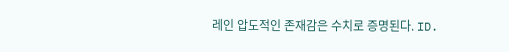레인 압도적인 존재감은 수치로 증명된다. ID.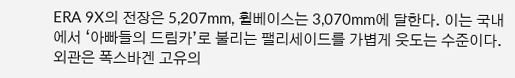ERA 9X의 전장은 5,207mm, 휠베이스는 3,070mm에 달한다. 이는 국내에서 ‘아빠들의 드림카’로 불리는 팰리세이드를 가볍게 웃도는 수준이다. 외관은 폭스바겐 고유의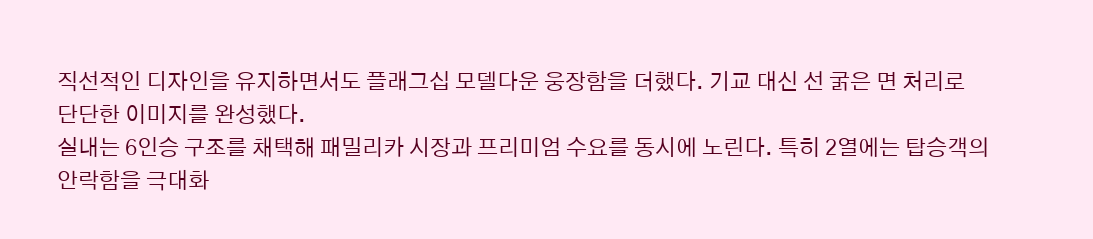직선적인 디자인을 유지하면서도 플래그십 모델다운 웅장함을 더했다. 기교 대신 선 굵은 면 처리로 단단한 이미지를 완성했다.
실내는 6인승 구조를 채택해 패밀리카 시장과 프리미엄 수요를 동시에 노린다. 특히 2열에는 탑승객의 안락함을 극대화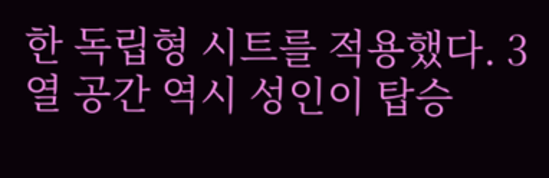한 독립형 시트를 적용했다. 3열 공간 역시 성인이 탑승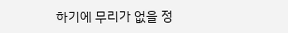하기에 무리가 없을 정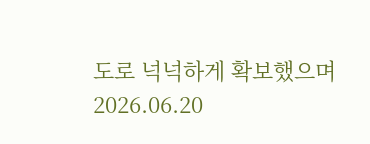도로 넉넉하게 확보했으며
2026.06.20